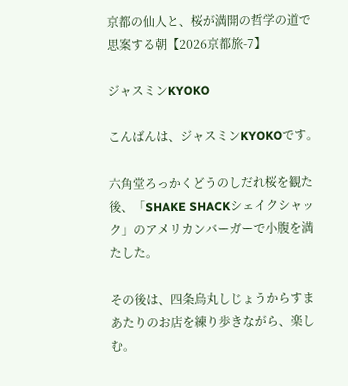京都の仙人と、桜が満開の哲学の道で思案する朝【2026京都旅-7】

ジャスミンKYOKO

こんばんは、ジャスミンKYOKOです。

六角堂ろっかくどうのしだれ桜を観た後、「SHAKE SHACKシェイクシャック」のアメリカンバーガーで小腹を満たした。

その後は、四条烏丸しじょうからすまあたりのお店を練り歩きながら、楽しむ。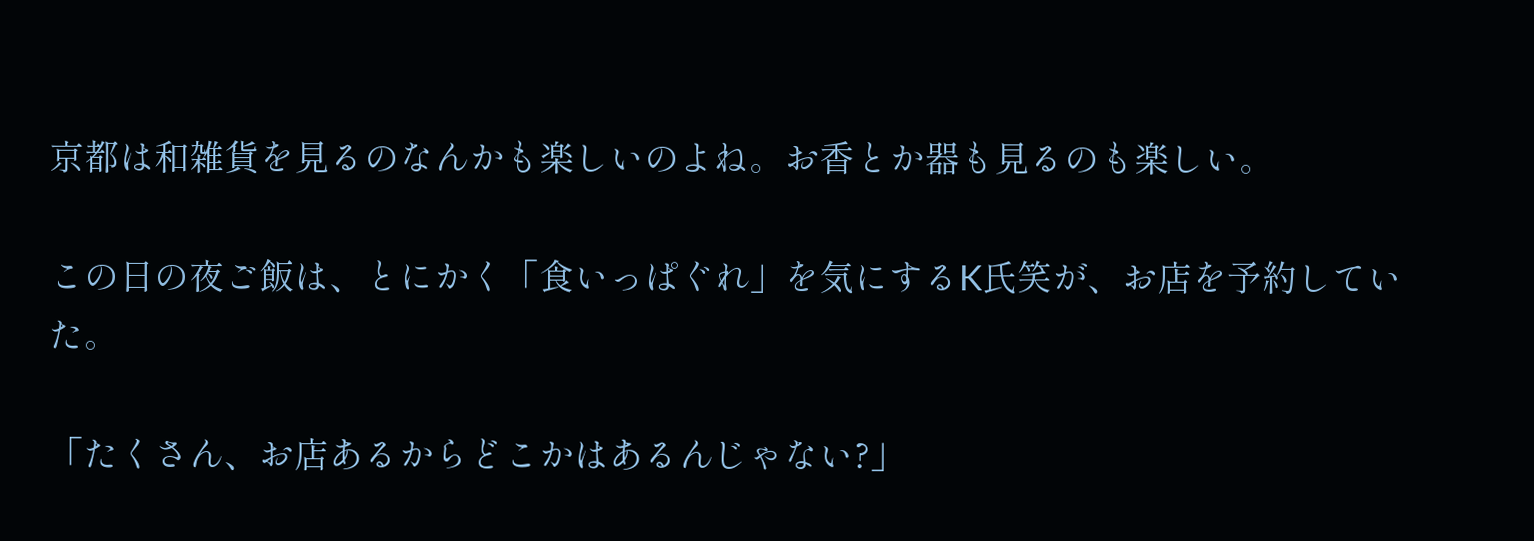京都は和雑貨を見るのなんかも楽しいのよね。お香とか器も見るのも楽しい。

この日の夜ご飯は、とにかく「食いっぱぐれ」を気にするK氏笑が、お店を予約していた。

「たくさん、お店あるからどこかはあるんじゃない?」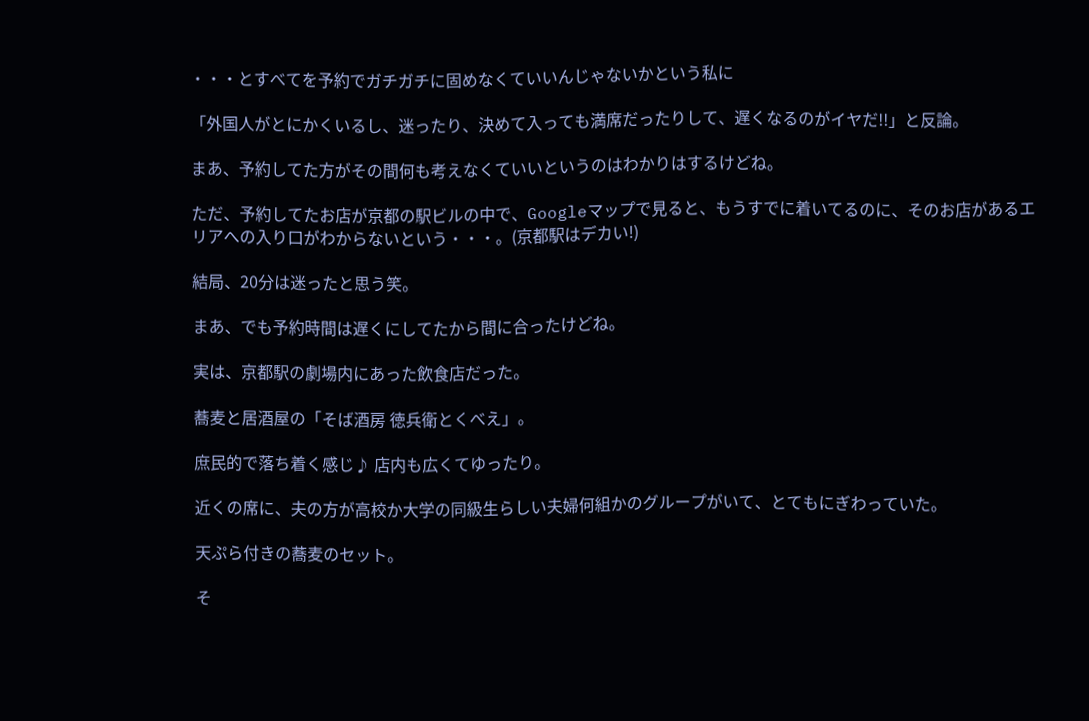・・・とすべてを予約でガチガチに固めなくていいんじゃないかという私に

「外国人がとにかくいるし、迷ったり、決めて入っても満席だったりして、遅くなるのがイヤだ!!」と反論。

まあ、予約してた方がその間何も考えなくていいというのはわかりはするけどね。

ただ、予約してたお店が京都の駅ビルの中で、Googleマップで見ると、もうすでに着いてるのに、そのお店があるエリアへの入り口がわからないという・・・。(京都駅はデカい!)

結局、20分は迷ったと思う笑。

まあ、でも予約時間は遅くにしてたから間に合ったけどね。

実は、京都駅の劇場内にあった飲食店だった。

蕎麦と居酒屋の「そば酒房 徳兵衛とくべえ」。

庶民的で落ち着く感じ♪ 店内も広くてゆったり。

近くの席に、夫の方が高校か大学の同級生らしい夫婦何組かのグループがいて、とてもにぎわっていた。

天ぷら付きの蕎麦のセット。

そ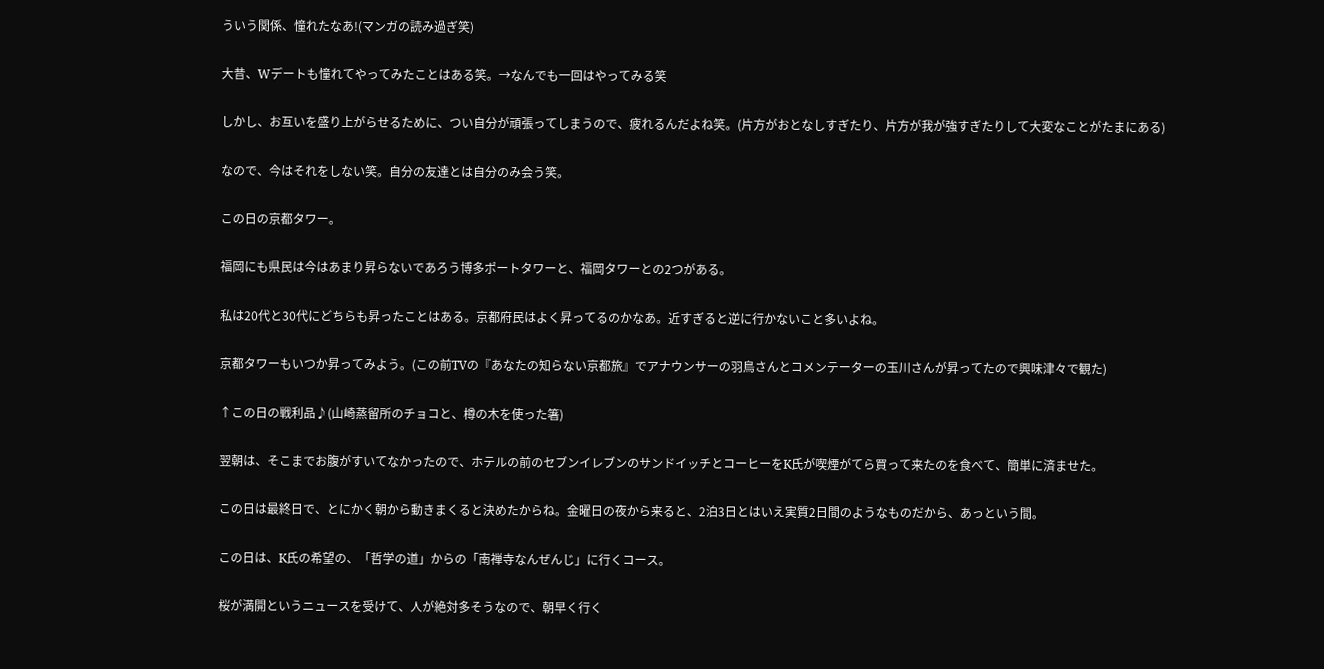ういう関係、憧れたなあ!(マンガの読み過ぎ笑)

大昔、Wデートも憧れてやってみたことはある笑。→なんでも一回はやってみる笑

しかし、お互いを盛り上がらせるために、つい自分が頑張ってしまうので、疲れるんだよね笑。(片方がおとなしすぎたり、片方が我が強すぎたりして大変なことがたまにある)

なので、今はそれをしない笑。自分の友達とは自分のみ会う笑。

この日の京都タワー。

福岡にも県民は今はあまり昇らないであろう博多ポートタワーと、福岡タワーとの2つがある。

私は20代と30代にどちらも昇ったことはある。京都府民はよく昇ってるのかなあ。近すぎると逆に行かないこと多いよね。

京都タワーもいつか昇ってみよう。(この前TVの『あなたの知らない京都旅』でアナウンサーの羽鳥さんとコメンテーターの玉川さんが昇ってたので興味津々で観た)

↑この日の戦利品♪(山崎蒸留所のチョコと、樽の木を使った箸)

翌朝は、そこまでお腹がすいてなかったので、ホテルの前のセブンイレブンのサンドイッチとコーヒーをK氏が喫煙がてら買って来たのを食べて、簡単に済ませた。

この日は最終日で、とにかく朝から動きまくると決めたからね。金曜日の夜から来ると、2泊3日とはいえ実質2日間のようなものだから、あっという間。

この日は、K氏の希望の、「哲学の道」からの「南禅寺なんぜんじ」に行くコース。

桜が満開というニュースを受けて、人が絶対多そうなので、朝早く行く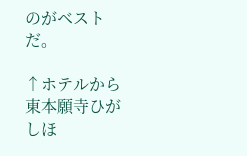のがベストだ。

↑ホテルから東本願寺ひがしほ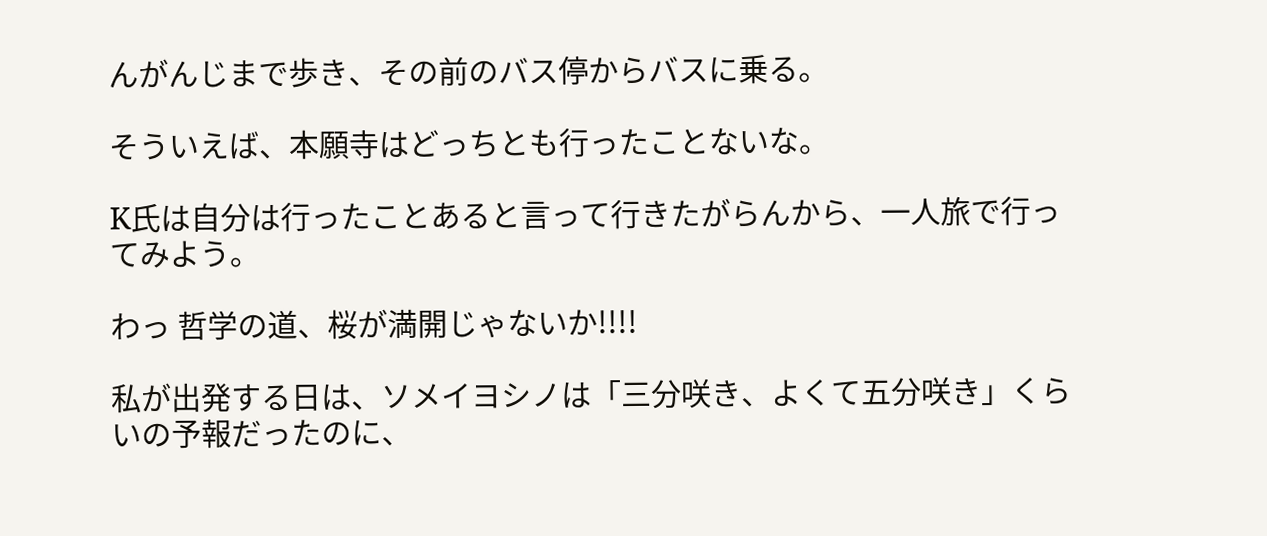んがんじまで歩き、その前のバス停からバスに乗る。

そういえば、本願寺はどっちとも行ったことないな。

K氏は自分は行ったことあると言って行きたがらんから、一人旅で行ってみよう。

わっ 哲学の道、桜が満開じゃないか!!!!

私が出発する日は、ソメイヨシノは「三分咲き、よくて五分咲き」くらいの予報だったのに、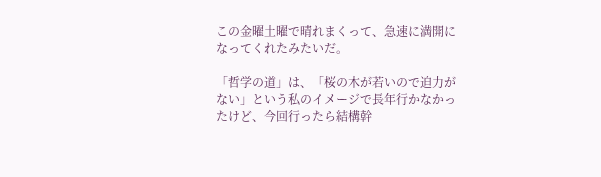この金曜土曜で晴れまくって、急速に満開になってくれたみたいだ。

「哲学の道」は、「桜の木が若いので迫力がない」という私のイメージで長年行かなかったけど、今回行ったら結構幹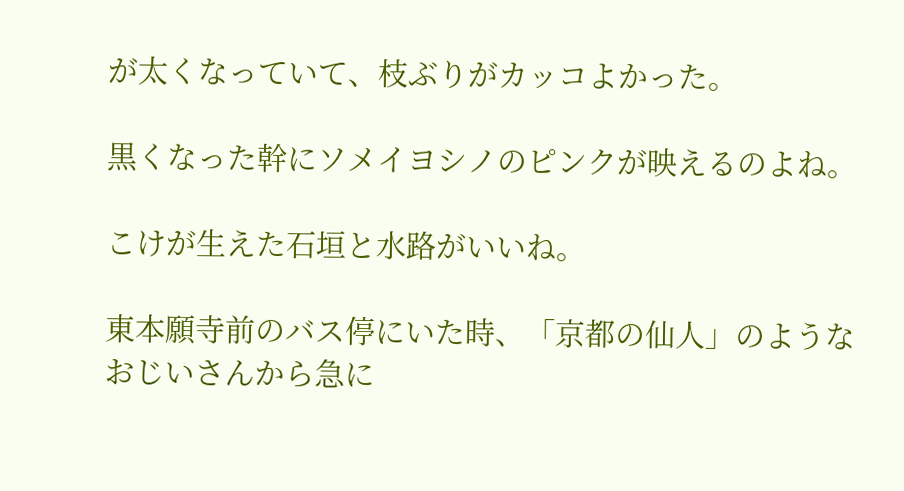が太くなっていて、枝ぶりがカッコよかった。

黒くなった幹にソメイヨシノのピンクが映えるのよね。

こけが生えた石垣と水路がいいね。

東本願寺前のバス停にいた時、「京都の仙人」のようなおじいさんから急に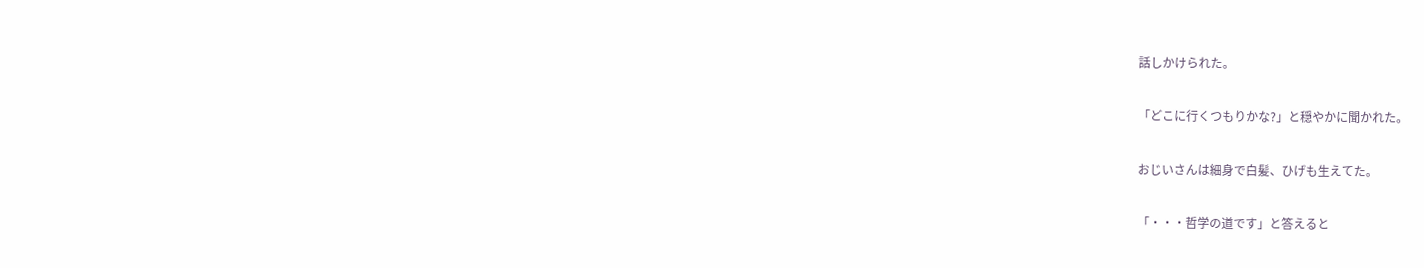話しかけられた。

「どこに行くつもりかな?」と穏やかに聞かれた。

おじいさんは細身で白髪、ひげも生えてた。

「・・・哲学の道です」と答えると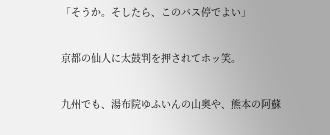「そうか。そしたら、このバス停でよい」

京都の仙人に太鼓判を押されてホッ笑。

九州でも、湯布院ゆふいんの山奥や、熊本の阿蘇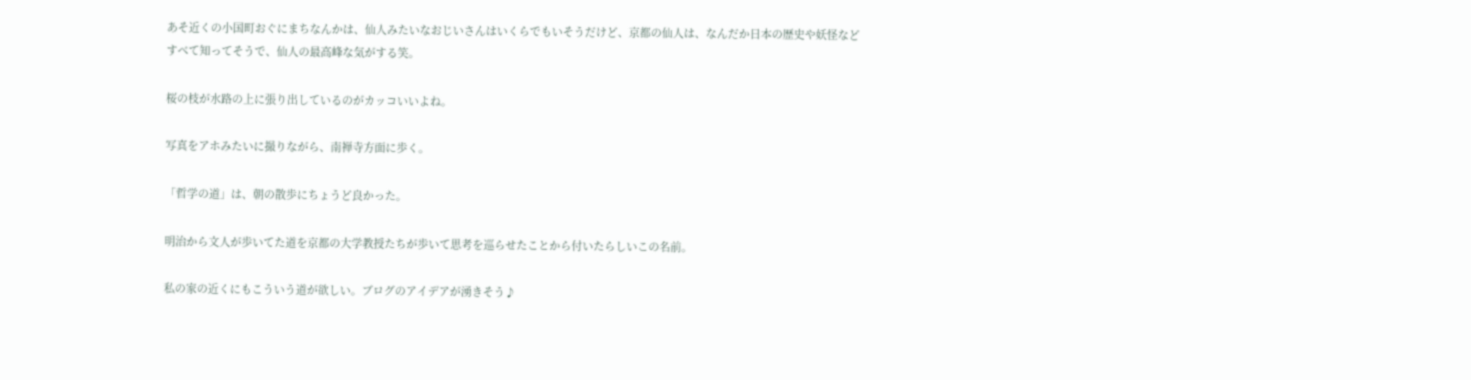あそ近くの小国町おぐにまちなんかは、仙人みたいなおじいさんはいくらでもいそうだけど、京都の仙人は、なんだか日本の歴史や妖怪などすべて知ってそうで、仙人の最高峰な気がする笑。

桜の枝が水路の上に張り出しているのがカッコいいよね。

写真をアホみたいに撮りながら、南禅寺方面に歩く。

「哲学の道」は、朝の散歩にちょうど良かった。

明治から文人が歩いてた道を京都の大学教授たちが歩いて思考を巡らせたことから付いたらしいこの名前。

私の家の近くにもこういう道が欲しい。ブログのアイデアが湧きそう♪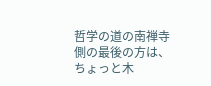哲学の道の南禅寺側の最後の方は、ちょっと木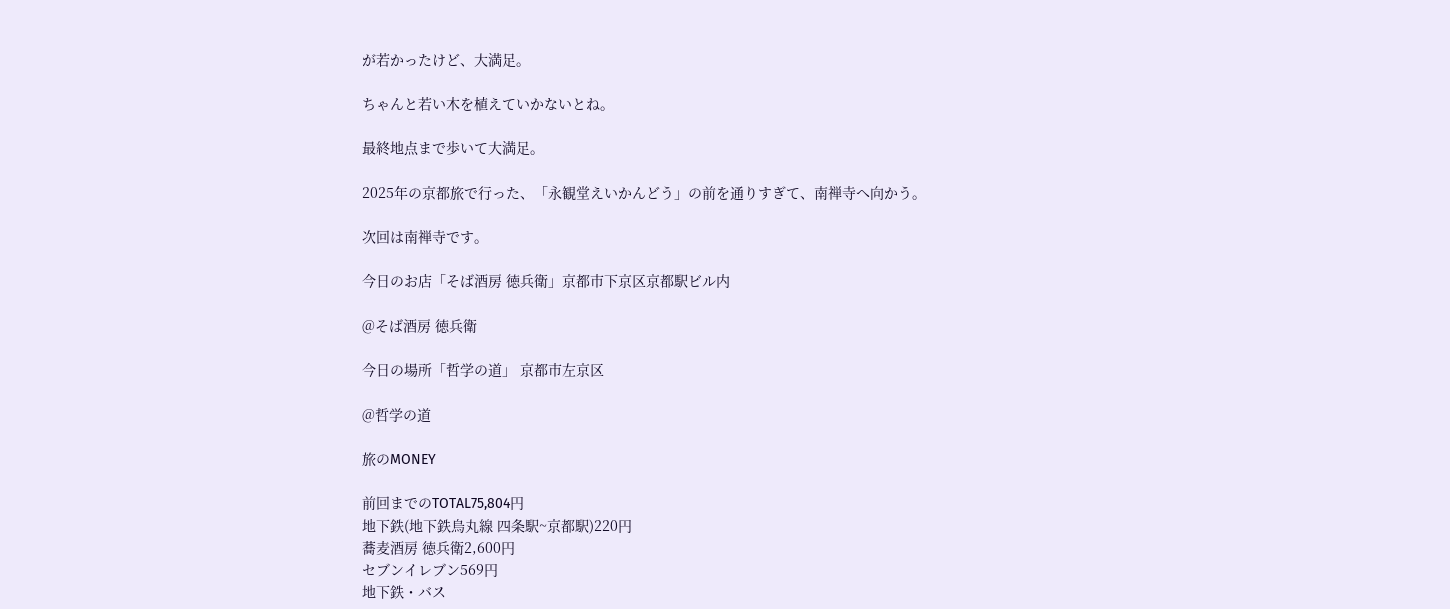が若かったけど、大満足。

ちゃんと若い木を植えていかないとね。

最終地点まで歩いて大満足。

2025年の京都旅で行った、「永観堂えいかんどう」の前を通りすぎて、南禅寺へ向かう。

次回は南禅寺です。

今日のお店「そば酒房 徳兵衛」京都市下京区京都駅ビル内

@そば酒房 徳兵衛

今日の場所「哲学の道」 京都市左京区

@哲学の道

旅のMONEY

前回までのTOTAL75,804円
地下鉄(地下鉄烏丸線 四条駅~京都駅)220円
蕎麦酒房 徳兵衛2,600円
セブンイレブン569円
地下鉄・バス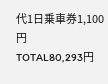代1日乗車券1,100円
TOTAL80,293円